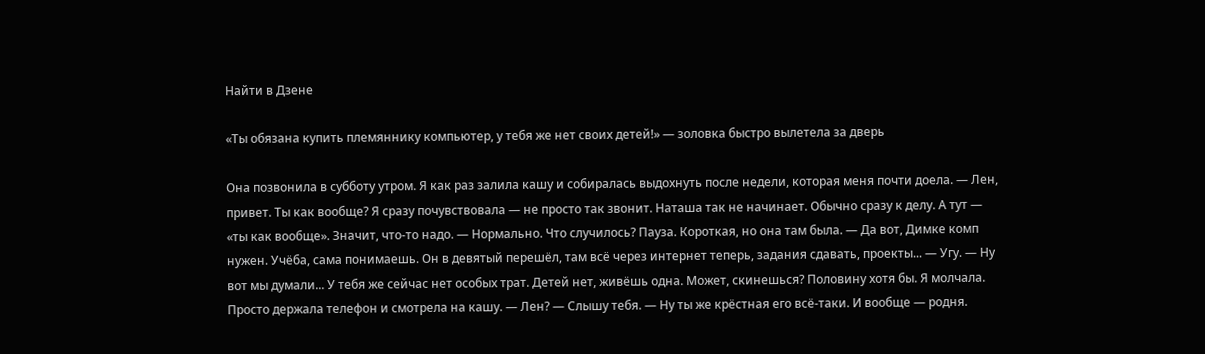Найти в Дзене

«Ты обязана купить племяннику компьютер, у тебя же нет своих детей!» — золовка быстро вылетела за дверь

Она позвонила в субботу утром. Я как раз залила кашу и собиралась выдохнуть после недели, которая меня почти доела. — Лен, привет. Ты как вообще? Я сразу почувствовала — не просто так звонит. Наташа так не начинает. Обычно сразу к делу. А тут — «ты как вообще». Значит, что-то надо. — Нормально. Что случилось? Пауза. Короткая, но она там была. — Да вот, Димке комп нужен. Учёба, сама понимаешь. Он в девятый перешёл, там всё через интернет теперь, задания сдавать, проекты... — Угу. — Ну вот мы думали... У тебя же сейчас нет особых трат. Детей нет, живёшь одна. Может, скинешься? Половину хотя бы. Я молчала. Просто держала телефон и смотрела на кашу. — Лен? — Слышу тебя. — Ну ты же крёстная его всё-таки. И вообще — родня.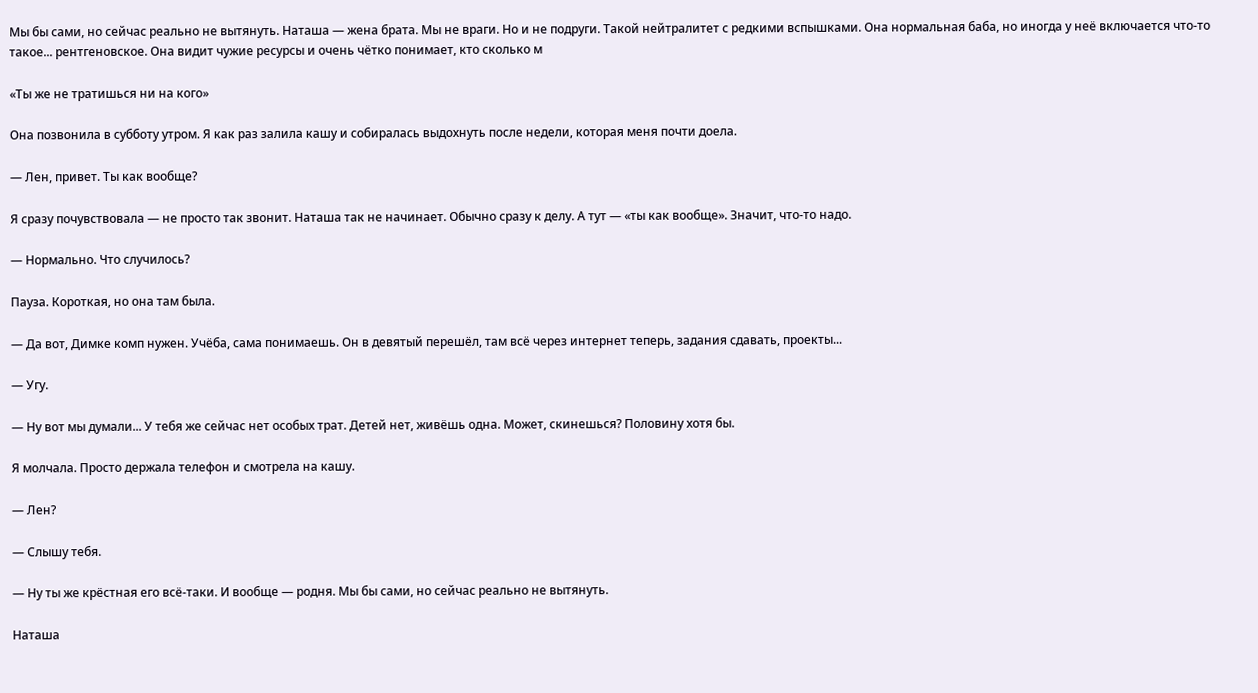Мы бы сами, но сейчас реально не вытянуть. Наташа — жена брата. Мы не враги. Но и не подруги. Такой нейтралитет с редкими вспышками. Она нормальная баба, но иногда у неё включается что-то такое... рентгеновское. Она видит чужие ресурсы и очень чётко понимает, кто сколько м

«Ты же не тратишься ни на кого»

Она позвонила в субботу утром. Я как раз залила кашу и собиралась выдохнуть после недели, которая меня почти доела.

— Лен, привет. Ты как вообще?

Я сразу почувствовала — не просто так звонит. Наташа так не начинает. Обычно сразу к делу. А тут — «ты как вообще». Значит, что-то надо.

— Нормально. Что случилось?

Пауза. Короткая, но она там была.

— Да вот, Димке комп нужен. Учёба, сама понимаешь. Он в девятый перешёл, там всё через интернет теперь, задания сдавать, проекты...

— Угу.

— Ну вот мы думали... У тебя же сейчас нет особых трат. Детей нет, живёшь одна. Может, скинешься? Половину хотя бы.

Я молчала. Просто держала телефон и смотрела на кашу.

— Лен?

— Слышу тебя.

— Ну ты же крёстная его всё-таки. И вообще — родня. Мы бы сами, но сейчас реально не вытянуть.

Наташа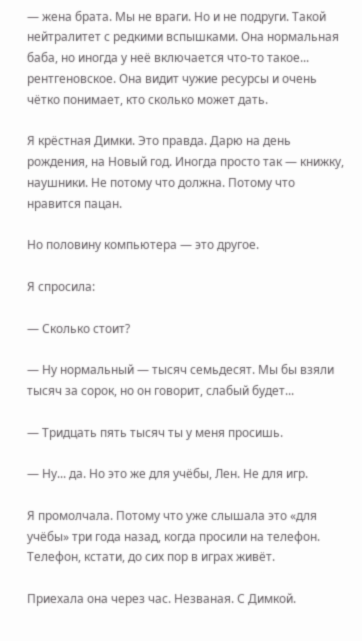— жена брата. Мы не враги. Но и не подруги. Такой нейтралитет с редкими вспышками. Она нормальная баба, но иногда у неё включается что-то такое... рентгеновское. Она видит чужие ресурсы и очень чётко понимает, кто сколько может дать.

Я крёстная Димки. Это правда. Дарю на день рождения, на Новый год. Иногда просто так — книжку, наушники. Не потому что должна. Потому что нравится пацан.

Но половину компьютера — это другое.

Я спросила:

— Сколько стоит?

— Ну нормальный — тысяч семьдесят. Мы бы взяли тысяч за сорок, но он говорит, слабый будет...

— Тридцать пять тысяч ты у меня просишь.

— Ну... да. Но это же для учёбы, Лен. Не для игр.

Я промолчала. Потому что уже слышала это «для учёбы» три года назад, когда просили на телефон. Телефон, кстати, до сих пор в играх живёт.

Приехала она через час. Незваная. С Димкой.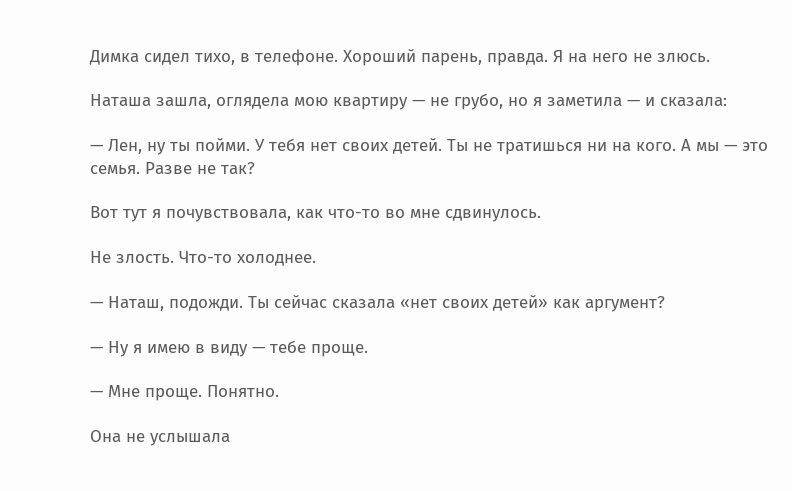Димка сидел тихо, в телефоне. Хороший парень, правда. Я на него не злюсь.

Наташа зашла, оглядела мою квартиру — не грубо, но я заметила — и сказала:

— Лен, ну ты пойми. У тебя нет своих детей. Ты не тратишься ни на кого. А мы — это семья. Разве не так?

Вот тут я почувствовала, как что-то во мне сдвинулось.

Не злость. Что-то холоднее.

— Наташ, подожди. Ты сейчас сказала «нет своих детей» как аргумент?

— Ну я имею в виду — тебе проще.

— Мне проще. Понятно.

Она не услышала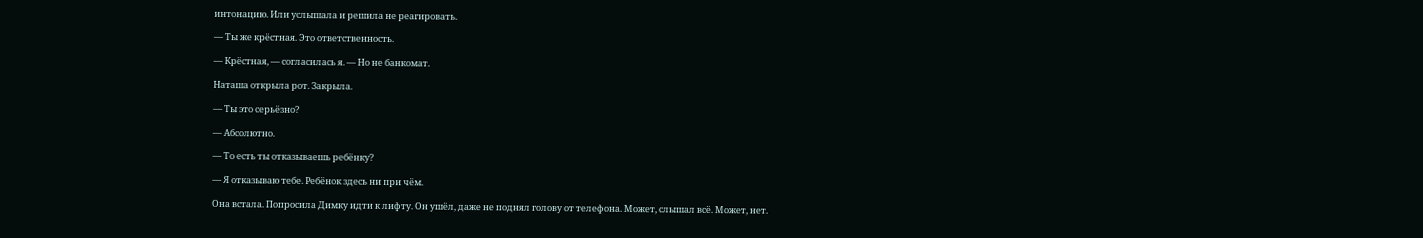интонацию. Или услышала и решила не реагировать.

— Ты же крёстная. Это ответственность.

— Крёстная, — согласилась я. — Но не банкомат.

Наташа открыла рот. Закрыла.

— Ты это серьёзно?

— Абсолютно.

— То есть ты отказываешь ребёнку?

— Я отказываю тебе. Ребёнок здесь ни при чём.

Она встала. Попросила Димку идти к лифту. Он ушёл, даже не поднял голову от телефона. Может, слышал всё. Может, нет.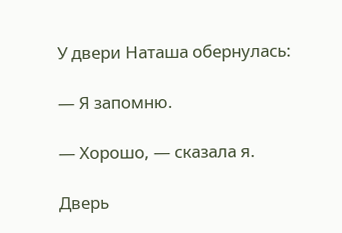У двери Наташа обернулась:

— Я запомню.

— Хорошо, — сказала я.

Дверь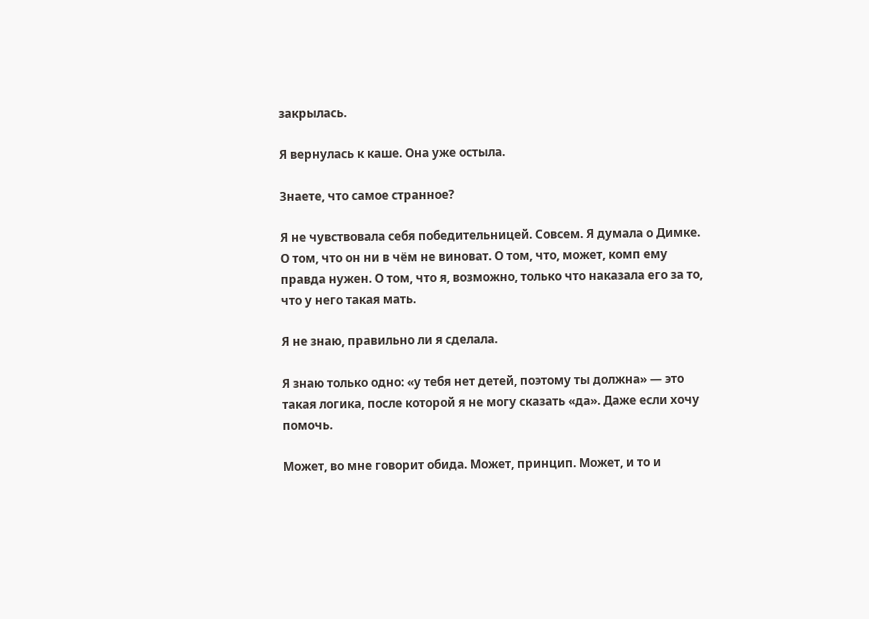закрылась.

Я вернулась к каше. Она уже остыла.

Знаете, что самое странное?

Я не чувствовала себя победительницей. Совсем. Я думала о Димке. О том, что он ни в чём не виноват. О том, что, может, комп ему правда нужен. О том, что я, возможно, только что наказала его за то, что у него такая мать.

Я не знаю, правильно ли я сделала.

Я знаю только одно: «у тебя нет детей, поэтому ты должна» — это такая логика, после которой я не могу сказать «да». Даже если хочу помочь.

Может, во мне говорит обида. Может, принцип. Может, и то и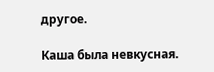другое.

Каша была невкусная.